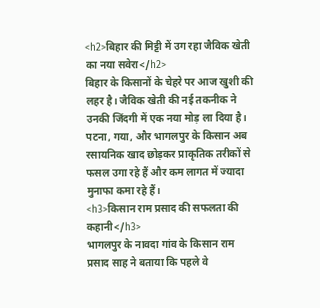<h2>बिहार की मिट्टी में उग रहा जैविक खेती का नया सवेरा</h2>
बिहार के किसानों के चेहरे पर आज खुशी की लहर है। जैविक खेती की नई तकनीक ने उनकी जिंदगी में एक नया मोड़ ला दिया है। पटना, गया, और भागलपुर के किसान अब रसायनिक खाद छोड़कर प्राकृतिक तरीकों से फसल उगा रहे हैं और कम लागत में ज्यादा मुनाफा कमा रहे हैं।
<h3>किसान राम प्रसाद की सफलता की कहानी</h3>
भागलपुर के नावदा गांव के किसान राम प्रसाद साह ने बताया कि पहले वे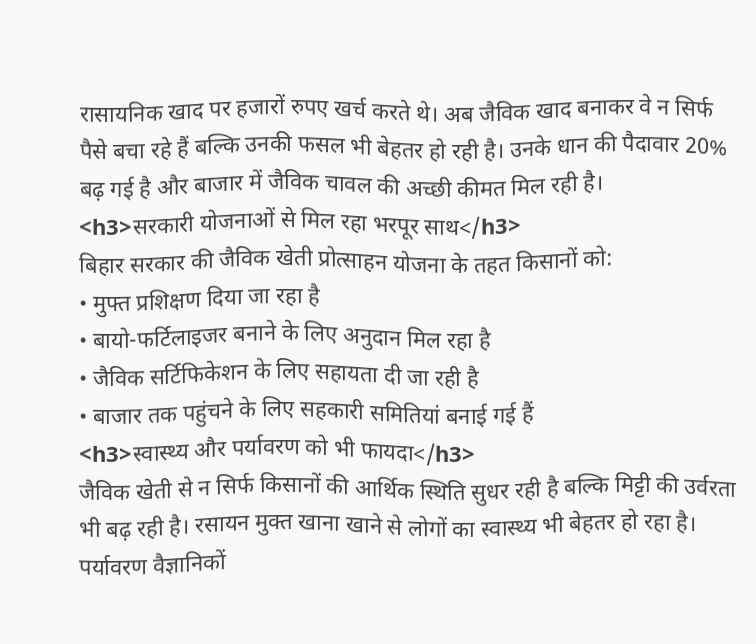रासायनिक खाद पर हजारों रुपए खर्च करते थे। अब जैविक खाद बनाकर वे न सिर्फ पैसे बचा रहे हैं बल्कि उनकी फसल भी बेहतर हो रही है। उनके धान की पैदावार 20% बढ़ गई है और बाजार में जैविक चावल की अच्छी कीमत मिल रही है।
<h3>सरकारी योजनाओं से मिल रहा भरपूर साथ</h3>
बिहार सरकार की जैविक खेती प्रोत्साहन योजना के तहत किसानों को:
• मुफ्त प्रशिक्षण दिया जा रहा है
• बायो-फर्टिलाइजर बनाने के लिए अनुदान मिल रहा है
• जैविक सर्टिफिकेशन के लिए सहायता दी जा रही है
• बाजार तक पहुंचने के लिए सहकारी समितियां बनाई गई हैं
<h3>स्वास्थ्य और पर्यावरण को भी फायदा</h3>
जैविक खेती से न सिर्फ किसानों की आर्थिक स्थिति सुधर रही है बल्कि मिट्टी की उर्वरता भी बढ़ रही है। रसायन मुक्त खाना खाने से लोगों का स्वास्थ्य भी बेहतर हो रहा है। पर्यावरण वैज्ञानिकों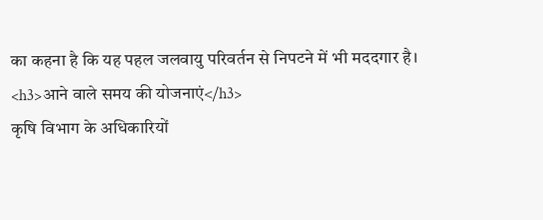का कहना है कि यह पहल जलवायु परिवर्तन से निपटने में भी मददगार है।
<h3>आने वाले समय की योजनाएं</h3>
कृषि विभाग के अधिकारियों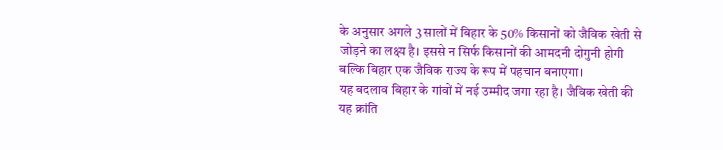के अनुसार अगले 3 सालों में बिहार के 50% किसानों को जैविक खेती से जोड़ने का लक्ष्य है। इससे न सिर्फ किसानों की आमदनी दोगुनी होगी बल्कि बिहार एक जैविक राज्य के रूप में पहचान बनाएगा।
यह बदलाव बिहार के गांवों में नई उम्मीद जगा रहा है। जैविक खेती की यह क्रांति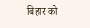बिहार को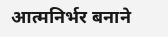आत्मनिर्भर बनाने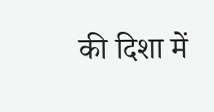की दिशा में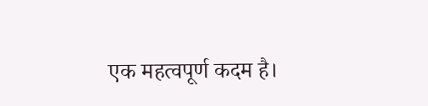एक महत्वपूर्ण कदम है।